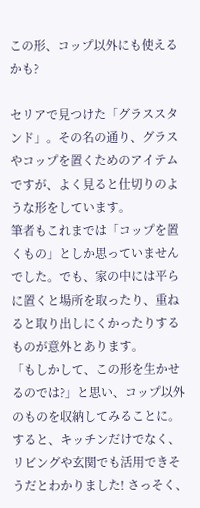この形、コップ以外にも使えるかも?

セリアで見つけた「グラススタンド」。その名の通り、グラスやコップを置くためのアイテムですが、よく見ると仕切りのような形をしています。
筆者もこれまでは「コップを置くもの」としか思っていませんでした。でも、家の中には平らに置くと場所を取ったり、重ねると取り出しにくかったりするものが意外とあります。
「もしかして、この形を生かせるのでは?」と思い、コップ以外のものを収納してみることに。
すると、キッチンだけでなく、リビングや玄関でも活用できそうだとわかりました! さっそく、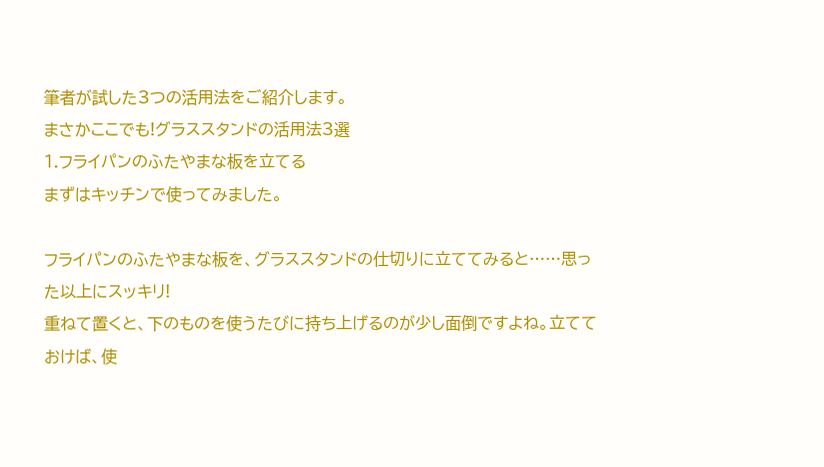筆者が試した3つの活用法をご紹介します。
まさかここでも!グラススタンドの活用法3選
1.フライパンのふたやまな板を立てる
まずはキッチンで使ってみました。

フライパンのふたやまな板を、グラススタンドの仕切りに立ててみると……思った以上にスッキリ!
重ねて置くと、下のものを使うたびに持ち上げるのが少し面倒ですよね。立てておけば、使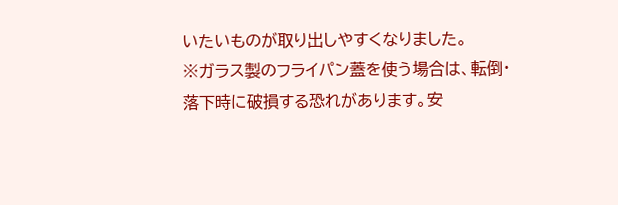いたいものが取り出しやすくなりました。
※ガラス製のフライパン蓋を使う場合は、転倒・落下時に破損する恐れがあります。安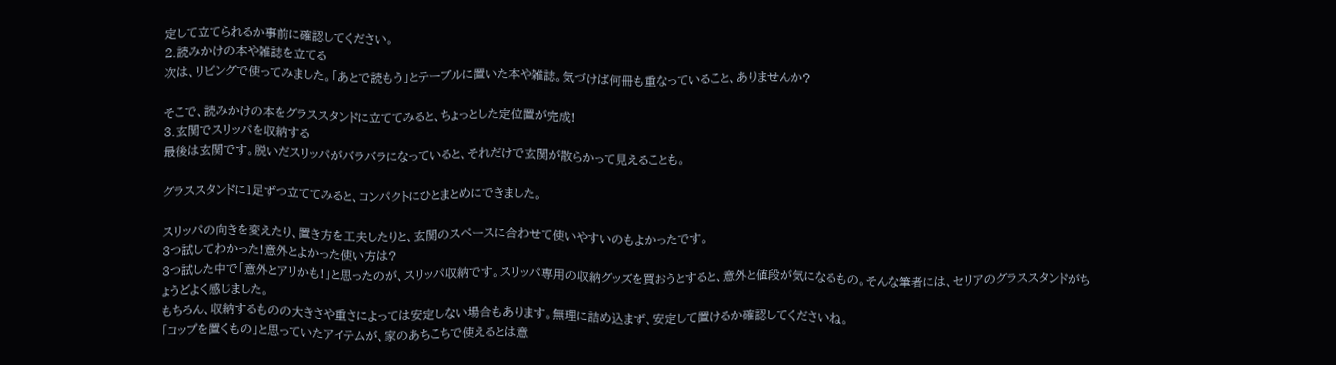定して立てられるか事前に確認してください。
2.読みかけの本や雑誌を立てる
次は、リビングで使ってみました。「あとで読もう」とテーブルに置いた本や雑誌。気づけば何冊も重なっていること、ありませんか?

そこで、読みかけの本をグラススタンドに立ててみると、ちょっとした定位置が完成!
3.玄関でスリッパを収納する
最後は玄関です。脱いだスリッパがバラバラになっていると、それだけで玄関が散らかって見えることも。

グラススタンドに1足ずつ立ててみると、コンパクトにひとまとめにできました。

スリッパの向きを変えたり、置き方を工夫したりと、玄関のスペースに合わせて使いやすいのもよかったです。
3つ試してわかった!意外とよかった使い方は?
3つ試した中で「意外とアリかも!」と思ったのが、スリッパ収納です。スリッパ専用の収納グッズを買おうとすると、意外と値段が気になるもの。そんな筆者には、セリアのグラススタンドがちょうどよく感じました。
もちろん、収納するものの大きさや重さによっては安定しない場合もあります。無理に詰め込まず、安定して置けるか確認してくださいね。
「コップを置くもの」と思っていたアイテムが、家のあちこちで使えるとは意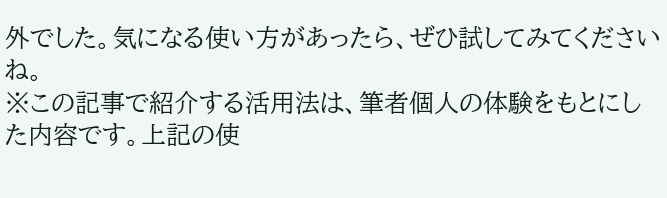外でした。気になる使い方があったら、ぜひ試してみてくださいね。
※この記事で紹介する活用法は、筆者個人の体験をもとにした内容です。上記の使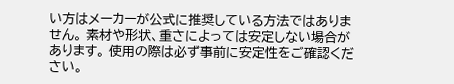い方はメーカーが公式に推奨している方法ではありません。 素材や形状、重さによっては安定しない場合があります。 使用の際は必ず事前に安定性をご確認ください。